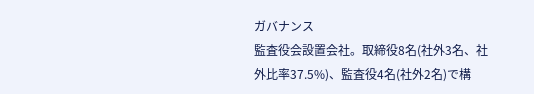ガバナンス
監査役会設置会社。取締役8名(社外3名、社外比率37.5%)、監査役4名(社外2名)で構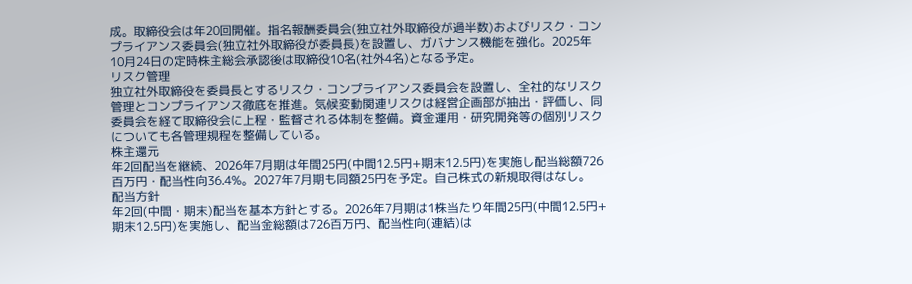成。取締役会は年20回開催。指名報酬委員会(独立社外取締役が過半数)およびリスク・コンプライアンス委員会(独立社外取締役が委員長)を設置し、ガバナンス機能を強化。2025年10月24日の定時株主総会承認後は取締役10名(社外4名)となる予定。
リスク管理
独立社外取締役を委員長とするリスク・コンプライアンス委員会を設置し、全社的なリスク管理とコンプライアンス徹底を推進。気候変動関連リスクは経営企画部が抽出・評価し、同委員会を経て取締役会に上程・監督される体制を整備。資金運用・研究開発等の個別リスクについても各管理規程を整備している。
株主還元
年2回配当を継続、2026年7月期は年間25円(中間12.5円+期末12.5円)を実施し配当総額726百万円・配当性向36.4%。2027年7月期も同額25円を予定。自己株式の新規取得はなし。
配当方針
年2回(中間・期末)配当を基本方針とする。2026年7月期は1株当たり年間25円(中間12.5円+期末12.5円)を実施し、配当金総額は726百万円、配当性向(連結)は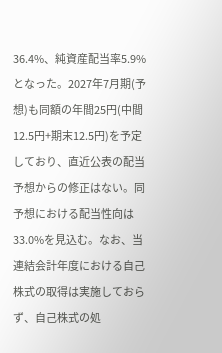36.4%、純資産配当率5.9%となった。2027年7月期(予想)も同額の年間25円(中間12.5円+期末12.5円)を予定しており、直近公表の配当予想からの修正はない。同予想における配当性向は33.0%を見込む。なお、当連結会計年度における自己株式の取得は実施しておらず、自己株式の処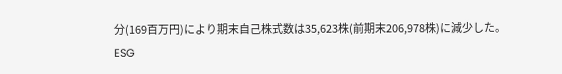分(169百万円)により期末自己株式数は35,623株(前期末206,978株)に減少した。
ESG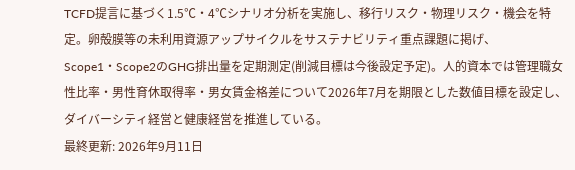TCFD提言に基づく1.5℃・4℃シナリオ分析を実施し、移行リスク・物理リスク・機会を特定。卵殻膜等の未利用資源アップサイクルをサステナビリティ重点課題に掲げ、Scope1・Scope2のGHG排出量を定期測定(削減目標は今後設定予定)。人的資本では管理職女性比率・男性育休取得率・男女賃金格差について2026年7月を期限とした数値目標を設定し、ダイバーシティ経営と健康経営を推進している。
最終更新: 2026年9月11日